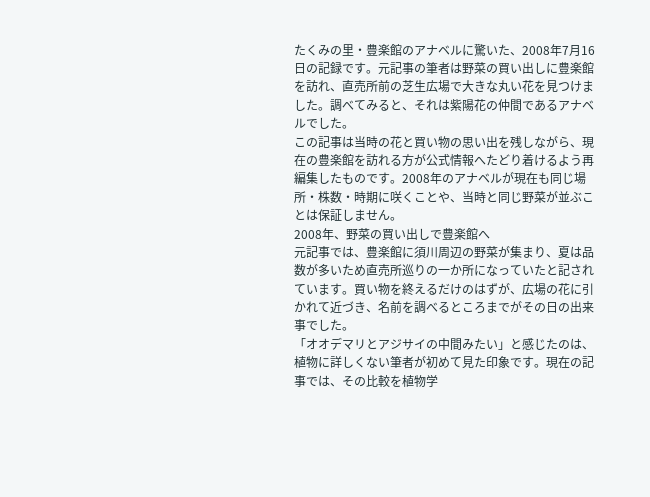たくみの里・豊楽館のアナベルに驚いた、2008年7月16日の記録です。元記事の筆者は野菜の買い出しに豊楽館を訪れ、直売所前の芝生広場で大きな丸い花を見つけました。調べてみると、それは紫陽花の仲間であるアナベルでした。
この記事は当時の花と買い物の思い出を残しながら、現在の豊楽館を訪れる方が公式情報へたどり着けるよう再編集したものです。2008年のアナベルが現在も同じ場所・株数・時期に咲くことや、当時と同じ野菜が並ぶことは保証しません。
2008年、野菜の買い出しで豊楽館へ
元記事では、豊楽館に須川周辺の野菜が集まり、夏は品数が多いため直売所巡りの一か所になっていたと記されています。買い物を終えるだけのはずが、広場の花に引かれて近づき、名前を調べるところまでがその日の出来事でした。
「オオデマリとアジサイの中間みたい」と感じたのは、植物に詳しくない筆者が初めて見た印象です。現在の記事では、その比較を植物学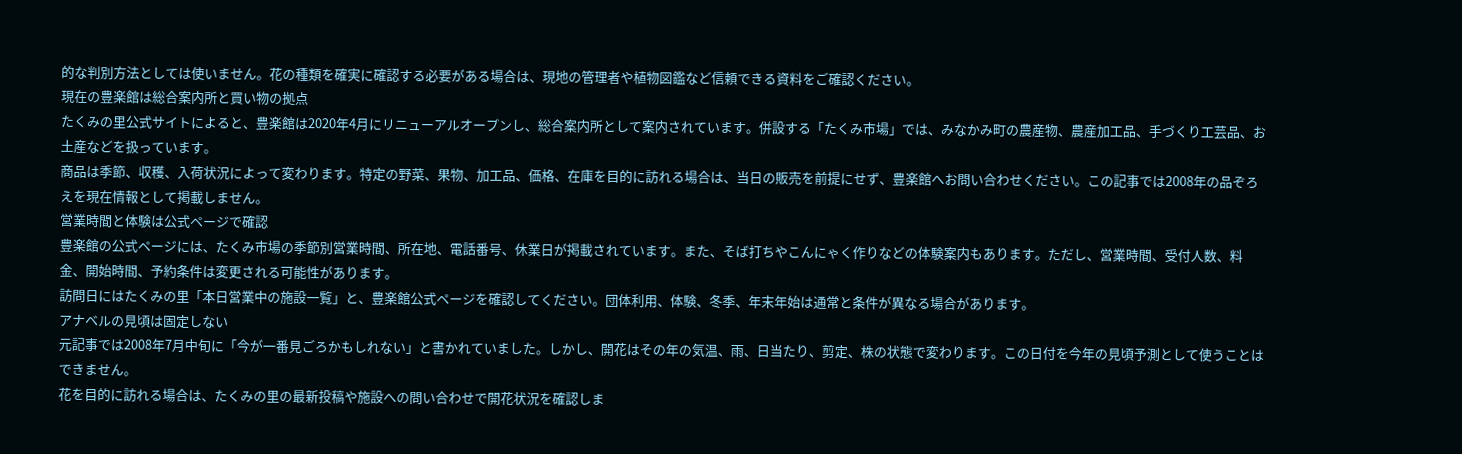的な判別方法としては使いません。花の種類を確実に確認する必要がある場合は、現地の管理者や植物図鑑など信頼できる資料をご確認ください。
現在の豊楽館は総合案内所と買い物の拠点
たくみの里公式サイトによると、豊楽館は2020年4月にリニューアルオープンし、総合案内所として案内されています。併設する「たくみ市場」では、みなかみ町の農産物、農産加工品、手づくり工芸品、お土産などを扱っています。
商品は季節、収穫、入荷状況によって変わります。特定の野菜、果物、加工品、価格、在庫を目的に訪れる場合は、当日の販売を前提にせず、豊楽館へお問い合わせください。この記事では2008年の品ぞろえを現在情報として掲載しません。
営業時間と体験は公式ページで確認
豊楽館の公式ページには、たくみ市場の季節別営業時間、所在地、電話番号、休業日が掲載されています。また、そば打ちやこんにゃく作りなどの体験案内もあります。ただし、営業時間、受付人数、料金、開始時間、予約条件は変更される可能性があります。
訪問日にはたくみの里「本日営業中の施設一覧」と、豊楽館公式ページを確認してください。団体利用、体験、冬季、年末年始は通常と条件が異なる場合があります。
アナベルの見頃は固定しない
元記事では2008年7月中旬に「今が一番見ごろかもしれない」と書かれていました。しかし、開花はその年の気温、雨、日当たり、剪定、株の状態で変わります。この日付を今年の見頃予測として使うことはできません。
花を目的に訪れる場合は、たくみの里の最新投稿や施設への問い合わせで開花状況を確認しま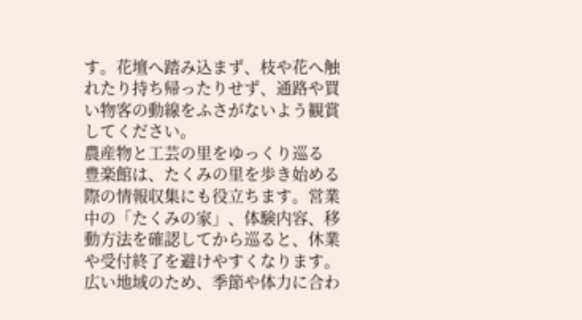す。花壇へ踏み込まず、枝や花へ触れたり持ち帰ったりせず、通路や買い物客の動線をふさがないよう観賞してください。
農産物と工芸の里をゆっくり巡る
豊楽館は、たくみの里を歩き始める際の情報収集にも役立ちます。営業中の「たくみの家」、体験内容、移動方法を確認してから巡ると、休業や受付終了を避けやすくなります。広い地域のため、季節や体力に合わ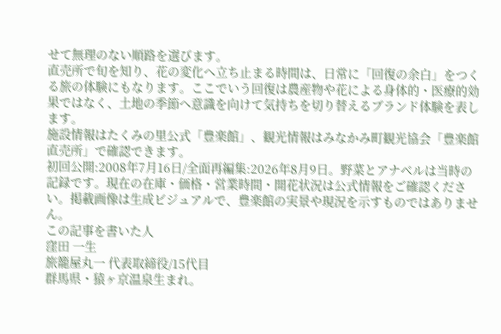せて無理のない順路を選びます。
直売所で旬を知り、花の変化へ立ち止まる時間は、日常に「回復の余白」をつくる旅の体験にもなります。ここでいう回復は農産物や花による身体的・医療的効果ではなく、土地の季節へ意識を向けて気持ちを切り替えるブランド体験を表します。
施設情報はたくみの里公式「豊楽館」、観光情報はみなかみ町観光協会「豊楽館直売所」で確認できます。
初回公開:2008年7月16日/全面再編集:2026年8月9日。野菜とアナベルは当時の記録です。現在の在庫・価格・営業時間・開花状況は公式情報をご確認ください。掲載画像は生成ビジュアルで、豊楽館の実景や現況を示すものではありません。
この記事を書いた人
窪田 一生
旅籠屋丸一 代表取締役/15代目
群馬県・猿ヶ京温泉生まれ。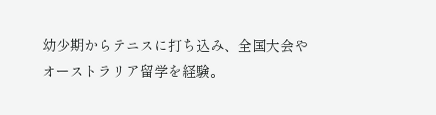幼少期からテニスに打ち込み、全国大会やオーストラリア留学を経験。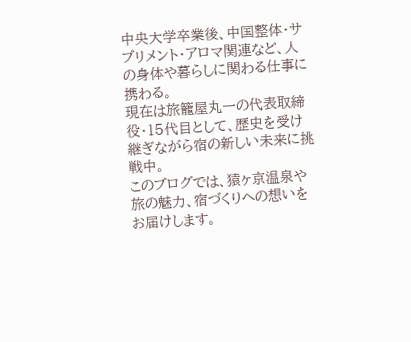中央大学卒業後、中国整体・サプリメント・アロマ関連など、人の身体や暮らしに関わる仕事に携わる。
現在は旅籠屋丸一の代表取締役・15代目として、歴史を受け継ぎながら宿の新しい未来に挑戦中。
このブログでは、猿ヶ京温泉や旅の魅力、宿づくりへの想いをお届けします。